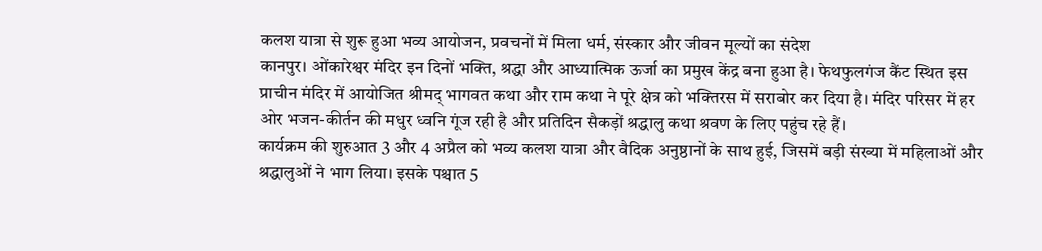कलश यात्रा से शुरू हुआ भव्य आयोजन, प्रवचनों में मिला धर्म, संस्कार और जीवन मूल्यों का संदेश
कानपुर। ओंकारेश्वर मंदिर इन दिनों भक्ति, श्रद्धा और आध्यात्मिक ऊर्जा का प्रमुख केंद्र बना हुआ है। फेथफुलगंज कैंट स्थित इस प्राचीन मंदिर में आयोजित श्रीमद् भागवत कथा और राम कथा ने पूरे क्षेत्र को भक्तिरस में सराबोर कर दिया है। मंदिर परिसर में हर ओर भजन-कीर्तन की मधुर ध्वनि गूंज रही है और प्रतिदिन सैकड़ों श्रद्धालु कथा श्रवण के लिए पहुंच रहे हैं।
कार्यक्रम की शुरुआत 3 और 4 अप्रैल को भव्य कलश यात्रा और वैदिक अनुष्ठानों के साथ हुई, जिसमें बड़ी संख्या में महिलाओं और श्रद्धालुओं ने भाग लिया। इसके पश्चात 5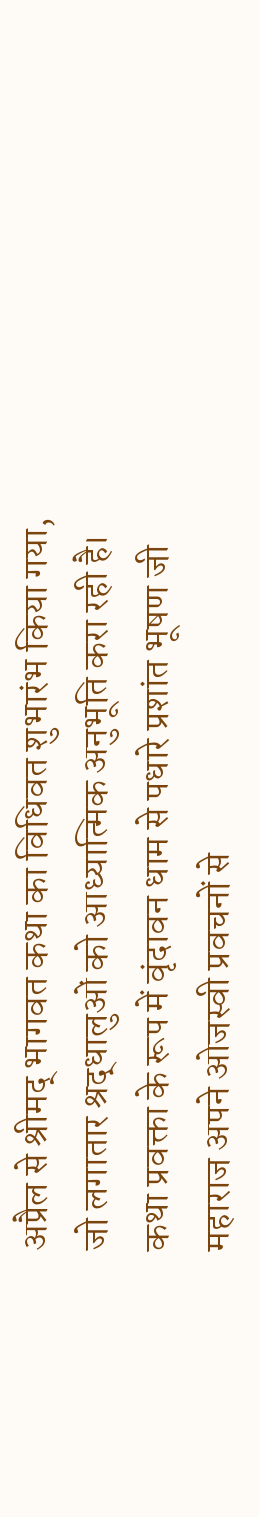अप्रैल से श्रीमद् भागवत कथा का विधिवत शुभारंभ किया गया, जो लगातार श्रद्धालुओं को आध्यात्मिक अनुभूति करा रही है।
कथा प्रवक्ता के रूप में वृंदावन धाम से पधारे प्रशांत भूषण जी महाराज अपने ओजस्वी प्रवचनों से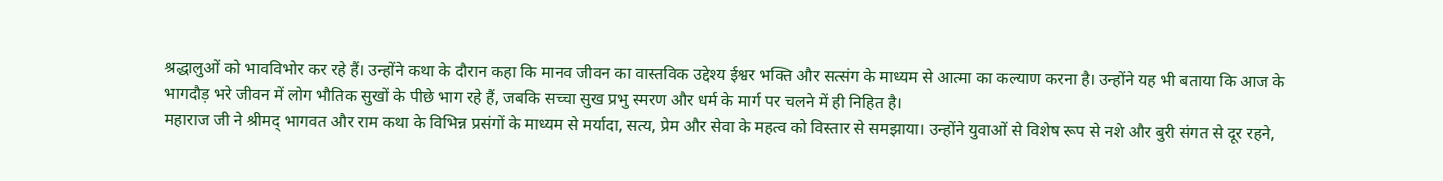श्रद्धालुओं को भावविभोर कर रहे हैं। उन्होंने कथा के दौरान कहा कि मानव जीवन का वास्तविक उद्देश्य ईश्वर भक्ति और सत्संग के माध्यम से आत्मा का कल्याण करना है। उन्होंने यह भी बताया कि आज के भागदौड़ भरे जीवन में लोग भौतिक सुखों के पीछे भाग रहे हैं, जबकि सच्चा सुख प्रभु स्मरण और धर्म के मार्ग पर चलने में ही निहित है।
महाराज जी ने श्रीमद् भागवत और राम कथा के विभिन्न प्रसंगों के माध्यम से मर्यादा, सत्य, प्रेम और सेवा के महत्व को विस्तार से समझाया। उन्होंने युवाओं से विशेष रूप से नशे और बुरी संगत से दूर रहने,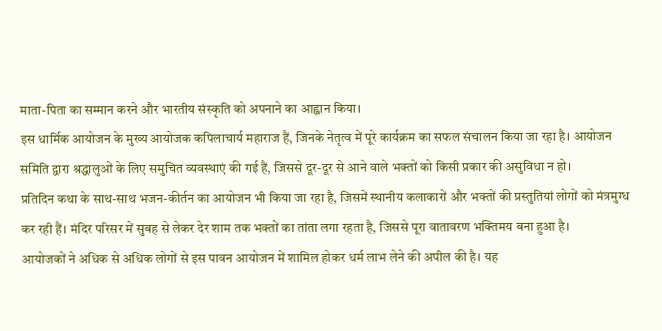माता-पिता का सम्मान करने और भारतीय संस्कृति को अपनाने का आह्वान किया।
इस धार्मिक आयोजन के मुख्य आयोजक कपिलाचार्य महाराज हैं, जिनके नेतृत्व में पूरे कार्यक्रम का सफल संचालन किया जा रहा है। आयोजन समिति द्वारा श्रद्धालुओं के लिए समुचित व्यवस्थाएं की गई हैं, जिससे दूर-दूर से आने वाले भक्तों को किसी प्रकार की असुविधा न हो।
प्रतिदिन कथा के साथ-साथ भजन-कीर्तन का आयोजन भी किया जा रहा है, जिसमें स्थानीय कलाकारों और भक्तों की प्रस्तुतियां लोगों को मंत्रमुग्ध कर रही हैं। मंदिर परिसर में सुबह से लेकर देर शाम तक भक्तों का तांता लगा रहता है, जिससे पूरा वातावरण भक्तिमय बना हुआ है।
आयोजकों ने अधिक से अधिक लोगों से इस पावन आयोजन में शामिल होकर धर्म लाभ लेने की अपील की है। यह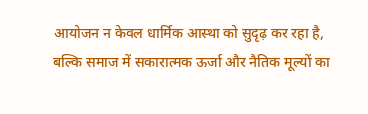आयोजन न केवल धार्मिक आस्था को सुदृढ़ कर रहा है, बल्कि समाज में सकारात्मक ऊर्जा और नैतिक मूल्यों का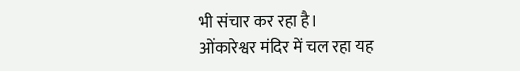भी संचार कर रहा है।
ओंकारेश्वर मंदिर में चल रहा यह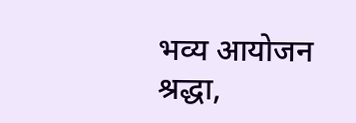भव्य आयोजन श्रद्धा,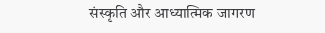संस्कृति और आध्यात्मिक जागरण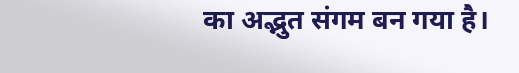का अद्भुत संगम बन गया है।